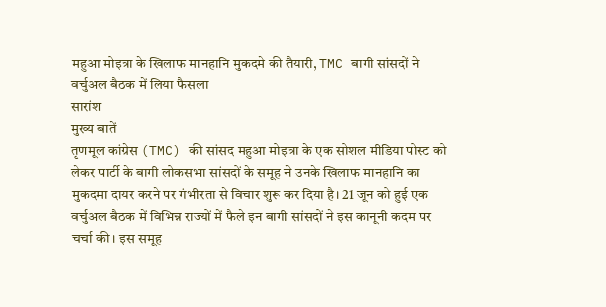महुआ मोइत्रा के खिलाफ मानहानि मुकदमे की तैयारी, TMC बागी सांसदों ने वर्चुअल बैठक में लिया फैसला
सारांश
मुख्य बातें
तृणमूल कांग्रेस (TMC) की सांसद महुआ मोइत्रा के एक सोशल मीडिया पोस्ट को लेकर पार्टी के बागी लोकसभा सांसदों के समूह ने उनके खिलाफ मानहानि का मुकदमा दायर करने पर गंभीरता से विचार शुरू कर दिया है। 21 जून को हुई एक वर्चुअल बैठक में विभिन्न राज्यों में फैले इन बागी सांसदों ने इस कानूनी कदम पर चर्चा की। इस समूह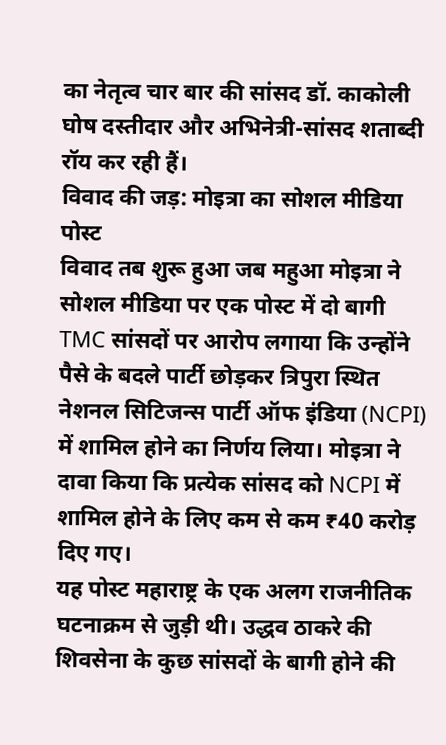का नेतृत्व चार बार की सांसद डॉ. काकोली घोष दस्तीदार और अभिनेत्री-सांसद शताब्दी रॉय कर रही हैं।
विवाद की जड़: मोइत्रा का सोशल मीडिया पोस्ट
विवाद तब शुरू हुआ जब महुआ मोइत्रा ने सोशल मीडिया पर एक पोस्ट में दो बागी TMC सांसदों पर आरोप लगाया कि उन्होंने पैसे के बदले पार्टी छोड़कर त्रिपुरा स्थित नेशनल सिटिजन्स पार्टी ऑफ इंडिया (NCPI) में शामिल होने का निर्णय लिया। मोइत्रा ने दावा किया कि प्रत्येक सांसद को NCPI में शामिल होने के लिए कम से कम ₹40 करोड़ दिए गए।
यह पोस्ट महाराष्ट्र के एक अलग राजनीतिक घटनाक्रम से जुड़ी थी। उद्धव ठाकरे की शिवसेना के कुछ सांसदों के बागी होने की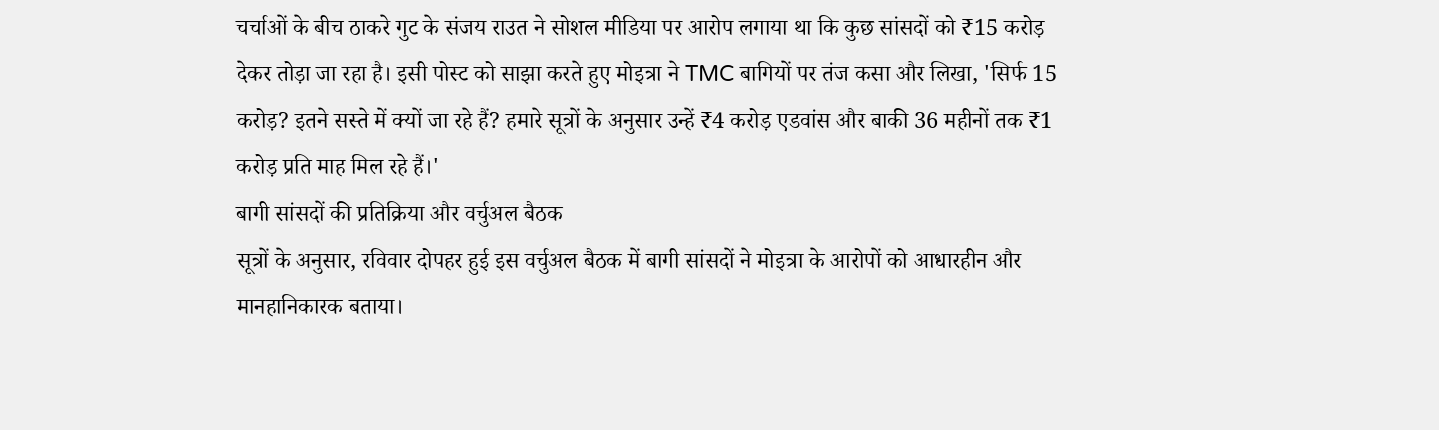चर्चाओं के बीच ठाकरे गुट के संजय राउत ने सोशल मीडिया पर आरोप लगाया था कि कुछ सांसदों को ₹15 करोड़ देकर तोड़ा जा रहा है। इसी पोस्ट को साझा करते हुए मोइत्रा ने TMC बागियों पर तंज कसा और लिखा, 'सिर्फ 15 करोड़? इतने सस्ते में क्यों जा रहे हैं? हमारे सूत्रों के अनुसार उन्हें ₹4 करोड़ एडवांस और बाकी 36 महीनों तक ₹1 करोड़ प्रति माह मिल रहे हैं।'
बागी सांसदों की प्रतिक्रिया और वर्चुअल बैठक
सूत्रों के अनुसार, रविवार दोपहर हुई इस वर्चुअल बैठक में बागी सांसदों ने मोइत्रा के आरोपों को आधारहीन और मानहानिकारक बताया।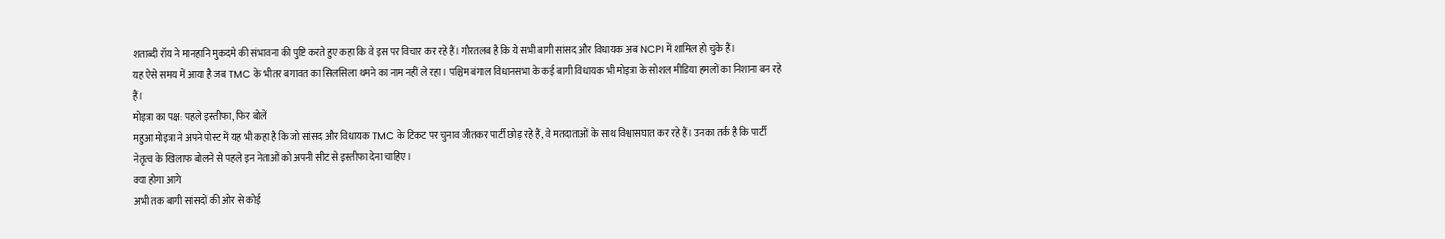शताब्दी रॉय ने मानहानि मुकदमे की संभावना की पुष्टि करते हुए कहा कि वे इस पर विचार कर रहे हैं। गौरतलब है कि ये सभी बागी सांसद और विधायक अब NCPI में शामिल हो चुके हैं।
यह ऐसे समय में आया है जब TMC के भीतर बगावत का सिलसिला थमने का नाम नहीं ले रहा। पश्चिम बंगाल विधानसभा के कई बागी विधायक भी मोइत्रा के सोशल मीडिया हमलों का निशाना बन रहे हैं।
मोइत्रा का पक्ष: पहले इस्तीफा, फिर बोलें
महुआ मोइत्रा ने अपने पोस्ट में यह भी कहा है कि जो सांसद और विधायक TMC के टिकट पर चुनाव जीतकर पार्टी छोड़ रहे हैं, वे मतदाताओं के साथ विश्वासघात कर रहे हैं। उनका तर्क है कि पार्टी नेतृत्व के खिलाफ बोलने से पहले इन नेताओं को अपनी सीट से इस्तीफा देना चाहिए।
क्या होगा आगे
अभी तक बागी सांसदों की ओर से कोई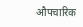औपचारिक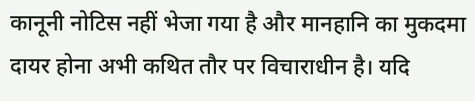कानूनी नोटिस नहीं भेजा गया है और मानहानि का मुकदमा दायर होना अभी कथित तौर पर विचाराधीन है। यदि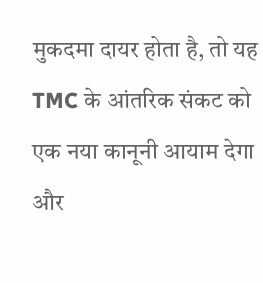मुकदमा दायर होता है, तो यह TMC के आंतरिक संकट को एक नया कानूनी आयाम देगा और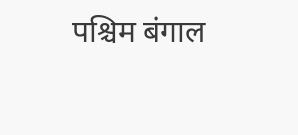पश्चिम बंगाल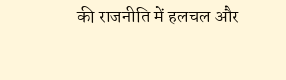की राजनीति में हलचल और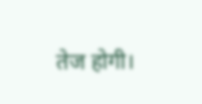तेज होगी।